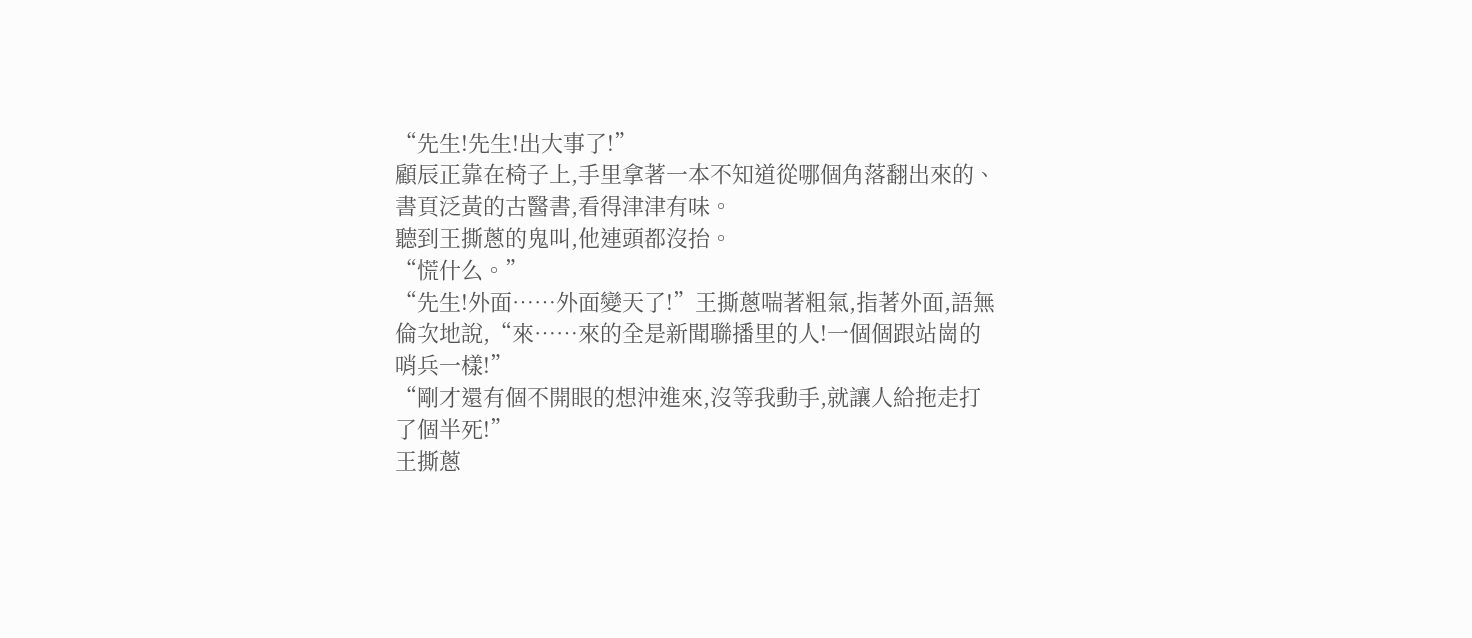“先生!先生!出大事了!”
顧辰正靠在椅子上,手里拿著一本不知道從哪個角落翻出來的、書頁泛黃的古醫書,看得津津有味。
聽到王撕蔥的鬼叫,他連頭都沒抬。
“慌什么。”
“先生!外面……外面變天了!”王撕蔥喘著粗氣,指著外面,語無倫次地說,“來……來的全是新聞聯播里的人!一個個跟站崗的哨兵一樣!”
“剛才還有個不開眼的想沖進來,沒等我動手,就讓人給拖走打了個半死!”
王撕蔥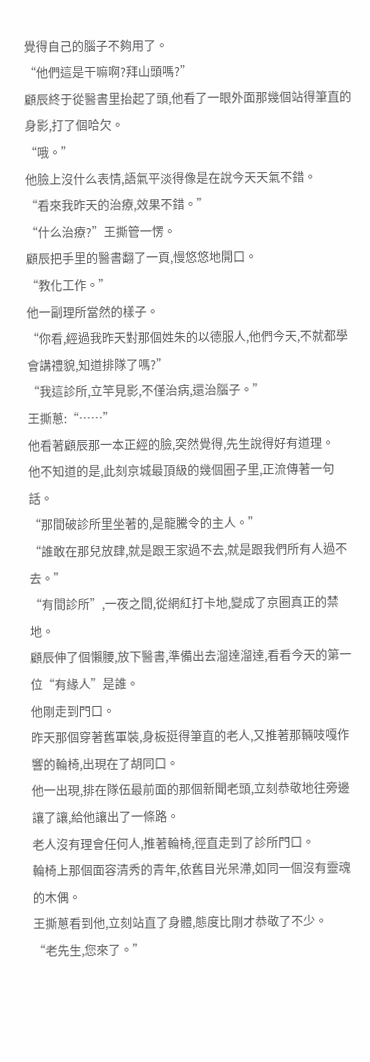覺得自己的腦子不夠用了。
“他們這是干嘛啊?拜山頭嗎?”
顧辰終于從醫書里抬起了頭,他看了一眼外面那幾個站得筆直的身影,打了個哈欠。
“哦。”
他臉上沒什么表情,語氣平淡得像是在說今天天氣不錯。
“看來我昨天的治療,效果不錯。”
“什么治療?”王撕管一愣。
顧辰把手里的醫書翻了一頁,慢悠悠地開口。
“教化工作。”
他一副理所當然的樣子。
“你看,經過我昨天對那個姓朱的以德服人,他們今天,不就都學會講禮貌,知道排隊了嗎?”
“我這診所,立竿見影,不僅治病,還治腦子。”
王撕蔥:“……”
他看著顧辰那一本正經的臉,突然覺得,先生說得好有道理。
他不知道的是,此刻京城最頂級的幾個圈子里,正流傳著一句話。
“那間破診所里坐著的,是龍騰令的主人。”
“誰敢在那兒放肆,就是跟王家過不去,就是跟我們所有人過不去。”
“有間診所”,一夜之間,從網紅打卡地,變成了京圈真正的禁地。
顧辰伸了個懶腰,放下醫書,準備出去溜達溜達,看看今天的第一位“有緣人”是誰。
他剛走到門口。
昨天那個穿著舊軍裝,身板挺得筆直的老人,又推著那輛吱嘎作響的輪椅,出現在了胡同口。
他一出現,排在隊伍最前面的那個新聞老頭,立刻恭敬地往旁邊讓了讓,給他讓出了一條路。
老人沒有理會任何人,推著輪椅,徑直走到了診所門口。
輪椅上那個面容清秀的青年,依舊目光呆滯,如同一個沒有靈魂的木偶。
王撕蔥看到他,立刻站直了身體,態度比剛才恭敬了不少。
“老先生,您來了。”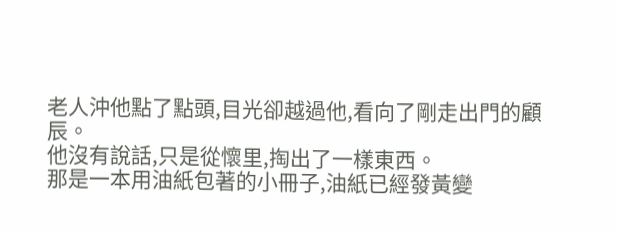老人沖他點了點頭,目光卻越過他,看向了剛走出門的顧辰。
他沒有說話,只是從懷里,掏出了一樣東西。
那是一本用油紙包著的小冊子,油紙已經發黃變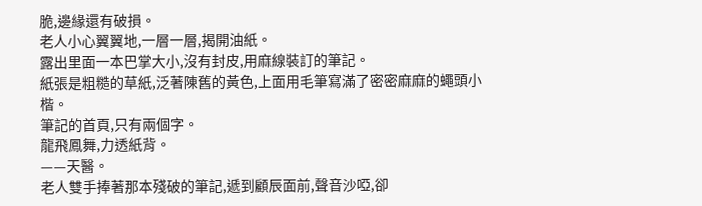脆,邊緣還有破損。
老人小心翼翼地,一層一層,揭開油紙。
露出里面一本巴掌大小,沒有封皮,用麻線裝訂的筆記。
紙張是粗糙的草紙,泛著陳舊的黃色,上面用毛筆寫滿了密密麻麻的蠅頭小楷。
筆記的首頁,只有兩個字。
龍飛鳳舞,力透紙背。
——天醫。
老人雙手捧著那本殘破的筆記,遞到顧辰面前,聲音沙啞,卻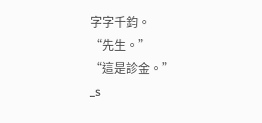字字千鈞。
“先生。”
“這是診金。”
_s